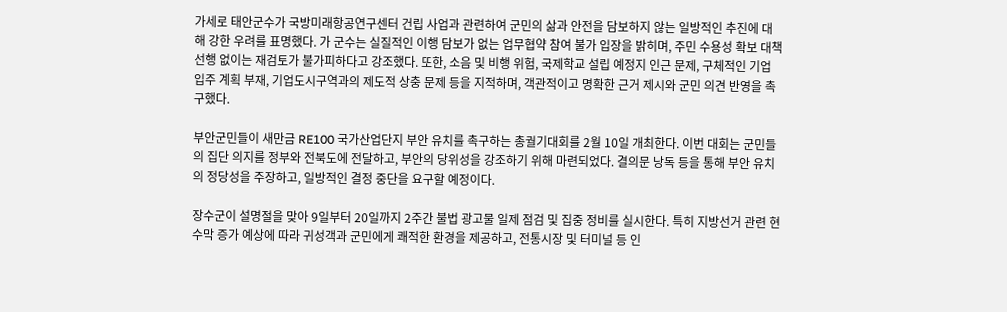가세로 태안군수가 국방미래항공연구센터 건립 사업과 관련하여 군민의 삶과 안전을 담보하지 않는 일방적인 추진에 대해 강한 우려를 표명했다. 가 군수는 실질적인 이행 담보가 없는 업무협약 참여 불가 입장을 밝히며, 주민 수용성 확보 대책 선행 없이는 재검토가 불가피하다고 강조했다. 또한, 소음 및 비행 위험, 국제학교 설립 예정지 인근 문제, 구체적인 기업 입주 계획 부재, 기업도시구역과의 제도적 상충 문제 등을 지적하며, 객관적이고 명확한 근거 제시와 군민 의견 반영을 촉구했다.

부안군민들이 새만금 RE100 국가산업단지 부안 유치를 촉구하는 총궐기대회를 2월 10일 개최한다. 이번 대회는 군민들의 집단 의지를 정부와 전북도에 전달하고, 부안의 당위성을 강조하기 위해 마련되었다. 결의문 낭독 등을 통해 부안 유치의 정당성을 주장하고, 일방적인 결정 중단을 요구할 예정이다.

장수군이 설명절을 맞아 9일부터 20일까지 2주간 불법 광고물 일제 점검 및 집중 정비를 실시한다. 특히 지방선거 관련 현수막 증가 예상에 따라 귀성객과 군민에게 쾌적한 환경을 제공하고, 전통시장 및 터미널 등 인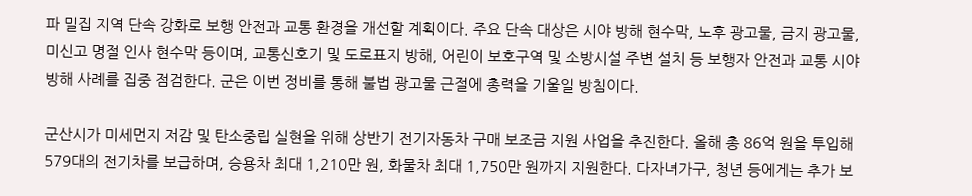파 밀집 지역 단속 강화로 보행 안전과 교통 환경을 개선할 계획이다. 주요 단속 대상은 시야 방해 현수막, 노후 광고물, 금지 광고물, 미신고 명절 인사 현수막 등이며, 교통신호기 및 도로표지 방해, 어린이 보호구역 및 소방시설 주변 설치 등 보행자 안전과 교통 시야 방해 사례를 집중 점검한다. 군은 이번 정비를 통해 불법 광고물 근절에 총력을 기울일 방침이다.

군산시가 미세먼지 저감 및 탄소중립 실현을 위해 상반기 전기자동차 구매 보조금 지원 사업을 추진한다. 올해 총 86억 원을 투입해 579대의 전기차를 보급하며, 승용차 최대 1,210만 원, 화물차 최대 1,750만 원까지 지원한다. 다자녀가구, 청년 등에게는 추가 보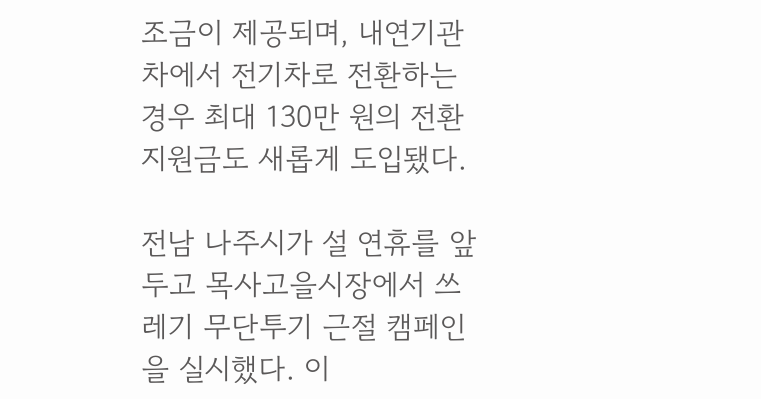조금이 제공되며, 내연기관차에서 전기차로 전환하는 경우 최대 130만 원의 전환지원금도 새롭게 도입됐다.

전남 나주시가 설 연휴를 앞두고 목사고을시장에서 쓰레기 무단투기 근절 캠페인을 실시했다. 이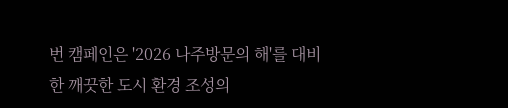번 캠페인은 '2026 나주방문의 해'를 대비한 깨끗한 도시 환경 조성의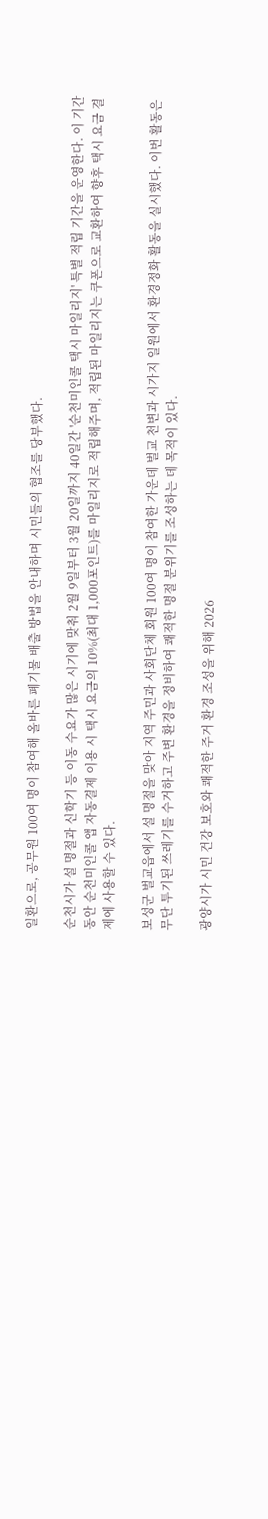일환으로, 공무원 100여 명이 참여해 올바른 폐기물 배출 방법을 안내하며 시민들의 협조를 당부했다.

순천시가 설 명절과 신학기 등 이동 수요가 많은 시기에 맞춰 2월 9일부터 3월 20일까지 40일간 '순천미인콜 택시 마일리지' 특별 적립 기간을 운영한다. 이 기간 동안 순천미인콜 앱 자동결제 이용 시 택시 요금의 10%(최대 1,000포인트)를 마일리지로 적립해주며, 적립된 마일리지는 쿠폰으로 교환하여 향후 택시 요금 결제에 사용할 수 있다.

보성군 벌교읍에서 설 명절을 맞아 지역 주민과 사회단체 회원 100여 명이 참여한 가운데 벌교 천변과 시가지 일원에서 환경정화 활동을 실시했다. 이번 활동은 무단 투기된 쓰레기를 수거하고 주변 환경을 정비하여 쾌적한 명절 분위기를 조성하는 데 목적이 있다.

광양시가 시민 건강 보호와 쾌적한 주거 환경 조성을 위해 2026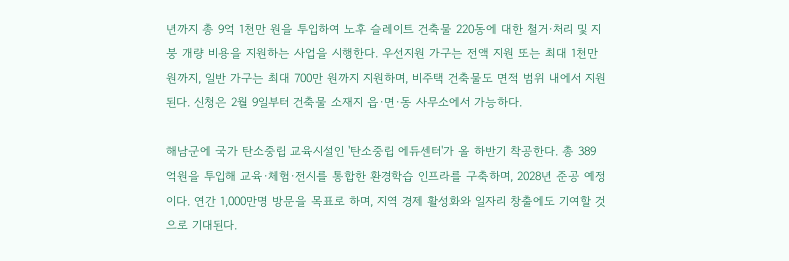년까지 총 9억 1천만 원을 투입하여 노후 슬레이트 건축물 220동에 대한 철거·처리 및 지붕 개량 비용을 지원하는 사업을 시행한다. 우선지원 가구는 전액 지원 또는 최대 1천만 원까지, 일반 가구는 최대 700만 원까지 지원하며, 비주택 건축물도 면적 범위 내에서 지원된다. 신청은 2월 9일부터 건축물 소재지 읍·면·동 사무소에서 가능하다.

해남군에 국가 탄소중립 교육시설인 '탄소중립 에듀센터'가 올 하반기 착공한다. 총 389억원을 투입해 교육·체험·전시를 통합한 환경학습 인프라를 구축하며, 2028년 준공 예정이다. 연간 1,000만명 방문을 목표로 하며, 지역 경제 활성화와 일자리 창출에도 기여할 것으로 기대된다.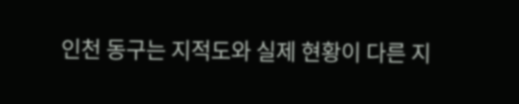인천 동구는 지적도와 실제 현황이 다른 지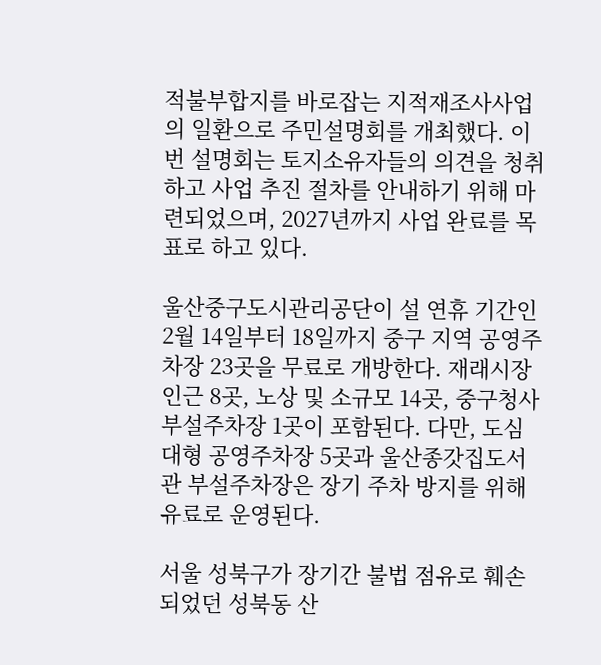적불부합지를 바로잡는 지적재조사사업의 일환으로 주민설명회를 개최했다. 이번 설명회는 토지소유자들의 의견을 청취하고 사업 추진 절차를 안내하기 위해 마련되었으며, 2027년까지 사업 완료를 목표로 하고 있다.

울산중구도시관리공단이 설 연휴 기간인 2월 14일부터 18일까지 중구 지역 공영주차장 23곳을 무료로 개방한다. 재래시장 인근 8곳, 노상 및 소규모 14곳, 중구청사 부설주차장 1곳이 포함된다. 다만, 도심 대형 공영주차장 5곳과 울산종갓집도서관 부설주차장은 장기 주차 방지를 위해 유료로 운영된다.

서울 성북구가 장기간 불법 점유로 훼손되었던 성북동 산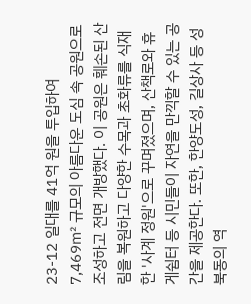23-12 일대를 41억 원을 투입하여 7,469㎡ 규모의 아름다운 도심 속 공원으로 조성하고 전면 개방했다. 이 공원은 훼손된 산림을 복원하고 다양한 수목과 초화류를 식재한 '사계 정원'으로 꾸며졌으며, 산책로와 휴게쉼터 등 시민들이 자연을 만끽할 수 있는 공간을 제공한다. 또한, 한양도성, 길상사 등 성북동의 역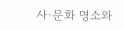사·문화 명소와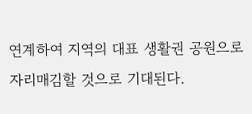연계하여 지역의 대표 생활권 공원으로 자리매김할 것으로 기대된다.